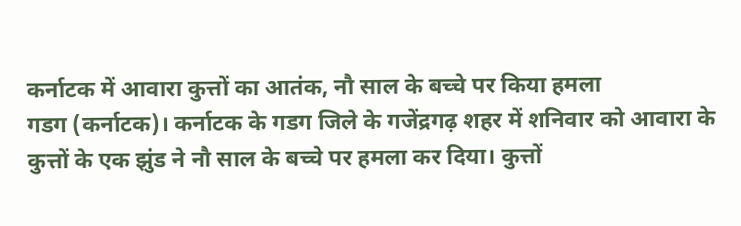कर्नाटक में आवारा कुत्तों का आतंक, नौ साल के बच्चे पर किया हमला
गडग (कर्नाटक)। कर्नाटक के गडग जिले के गजेंद्रगढ़ शहर में शनिवार को आवारा के कुत्तों के एक झुंड ने नौ साल के बच्चे पर हमला कर दिया। कुत्तों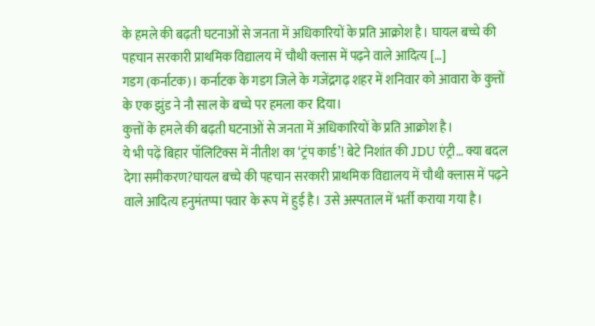के हमले की बढ़ती घटनाओं से जनता में अधिकारियों के प्रति आक्रोश है। घायल बच्चे की पहचान सरकारी प्राथमिक विद्यालय में चौथी क्लास में पढ़ने वाले आदित्य […]
गडग (कर्नाटक)। कर्नाटक के गडग जिले के गजेंद्रगढ़ शहर में शनिवार को आवारा के कुत्तों के एक झुंड ने नौ साल के बच्चे पर हमला कर दिया।
कुत्तों के हमले की बढ़ती घटनाओं से जनता में अधिकारियों के प्रति आक्रोश है।
ये भी पढ़ें बिहार पॉलिटिक्स में नीतीश का ‘ट्रंप कार्ड’! बेटे निशांत की JDU एंट्री… क्या बदल देगा समीकरण?घायल बच्चे की पहचान सरकारी प्राथमिक विद्यालय में चौथी क्लास में पढ़ने वाले आदित्य हनुमंतप्पा पवार के रूप में हुई है। उसे अस्पताल में भर्ती कराया गया है।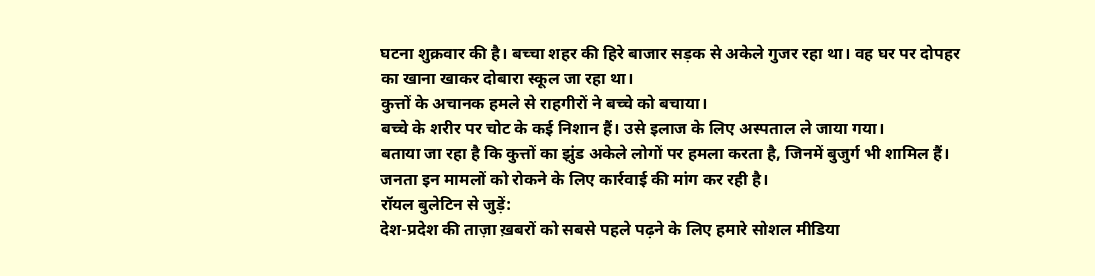घटना शुक्रवार की है। बच्चा शहर की हिरे बाजार सड़क से अकेले गुजर रहा था। वह घर पर दोपहर का खाना खाकर दोबारा स्कूल जा रहा था।
कुत्तों के अचानक हमले से राहगीरों ने बच्चे को बचाया।
बच्चे के शरीर पर चोट के कई निशान हैं। उसे इलाज के लिए अस्पताल ले जाया गया।
बताया जा रहा है कि कुत्तों का झुंड अकेले लोगों पर हमला करता है, जिनमें बुजुर्ग भी शामिल हैं। जनता इन मामलों को रोकने के लिए कार्रवाई की मांग कर रही है।
रॉयल बुलेटिन से जुड़ें:
देश-प्रदेश की ताज़ा ख़बरों को सबसे पहले पढ़ने के लिए हमारे सोशल मीडिया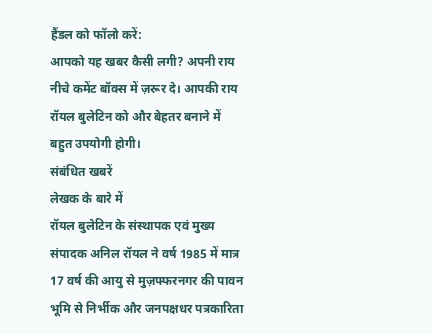हैंडल को फॉलो करें:
आपको यह खबर कैसी लगी? अपनी राय नीचे कमेंट बॉक्स में ज़रूर दे। आपकी राय रॉयल बुलेटिन को और बेहतर बनाने में बहुत उपयोगी होगी।
संबंधित खबरें
लेखक के बारे में
रॉयल बुलेटिन के संस्थापक एवं मुख्य संपादक अनिल रॉयल ने वर्ष 1985 में मात्र 17 वर्ष की आयु से मुज़फ्फरनगर की पावन भूमि से निर्भीक और जनपक्षधर पत्रकारिता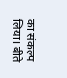का संकल्प लिया। बीते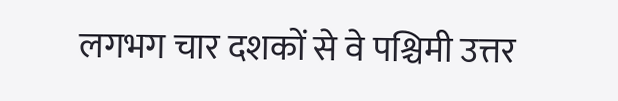लगभग चार दशकों से वे पश्चिमी उत्तर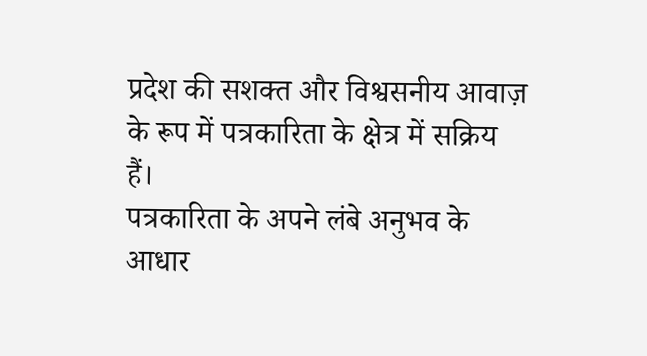प्रदेश की सशक्त और विश्वसनीय आवाज़ के रूप में पत्रकारिता के क्षेत्र में सक्रिय हैं।
पत्रकारिता के अपने लंबे अनुभव के आधार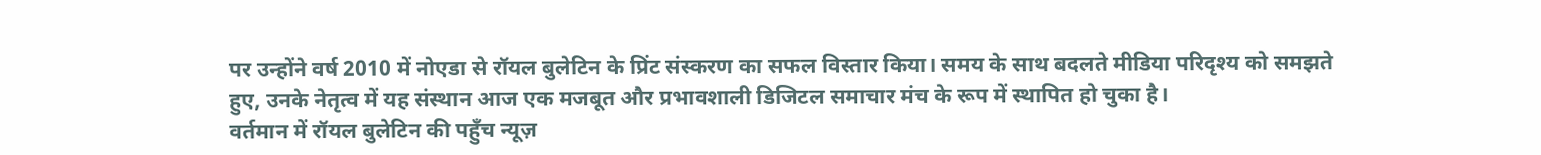पर उन्होंने वर्ष 2010 में नोएडा से रॉयल बुलेटिन के प्रिंट संस्करण का सफल विस्तार किया। समय के साथ बदलते मीडिया परिदृश्य को समझते हुए, उनके नेतृत्व में यह संस्थान आज एक मजबूत और प्रभावशाली डिजिटल समाचार मंच के रूप में स्थापित हो चुका है।
वर्तमान में रॉयल बुलेटिन की पहुँच न्यूज़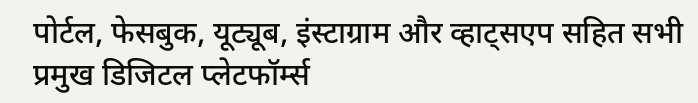पोर्टल, फेसबुक, यूट्यूब, इंस्टाग्राम और व्हाट्सएप सहित सभी प्रमुख डिजिटल प्लेटफॉर्म्स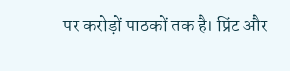पर करोड़ों पाठकों तक है। प्रिंट और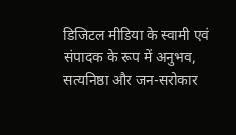डिजिटल मीडिया के स्वामी एवं संपादक के रूप में अनुभव, सत्यनिष्ठा और जन-सरोकार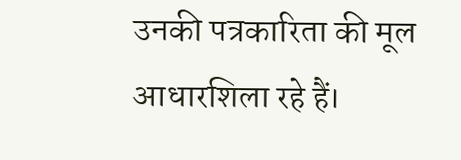उनकी पत्रकारिता की मूल आधारशिला रहे हैं।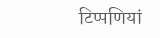टिप्पणियां